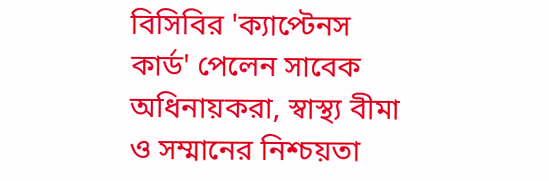বিসিবির 'ক্যাপ্টেনস কার্ড' পেলেন সাবেক অধিনায়করা, স্বাস্থ্য বীমা ও সম্মানের নিশ্চয়তা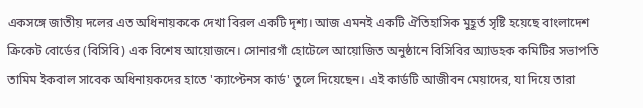একসঙ্গে জাতীয় দলের এত অধিনায়ককে দেখা বিরল একটি দৃশ্য। আজ এমনই একটি ঐতিহাসিক মুহূর্ত সৃষ্টি হয়েছে বাংলাদেশ ক্রিকেট বোর্ডের (বিসিবি) এক বিশেষ আয়োজনে। সোনারগাঁ হোটেলে আয়োজিত অনুষ্ঠানে বিসিবির অ্যাডহক কমিটির সভাপতি তামিম ইকবাল সাবেক অধিনায়কদের হাতে 'ক্যাপ্টেনস কার্ড' তুলে দিয়েছেন। এই কার্ডটি আজীবন মেয়াদের, যা দিয়ে তারা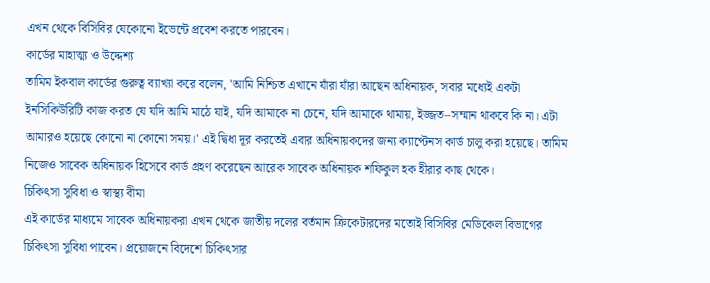এখন থেকে বিসিবির যেকোনো ইভেন্টে প্রবেশ করতে পারবেন।
কার্ডের মাহাত্ম্য ও উদ্দেশ্য
তামিম ইকবাল কার্ডের গুরুত্ব ব্যাখ্যা করে বলেন, 'আমি নিশ্চিত এখানে যাঁরা যাঁরা আছেন অধিনায়ক, সবার মধ্যেই একটা ইনসিকিউরিটি কাজ করত যে যদি আমি মাঠে যাই, যদি আমাকে না চেনে, যদি আমাকে থামায়, ইজ্জত–সম্মান থাকবে কি না। এটা আমারও হয়েছে কোনো না কোনো সময়।' এই দ্বিধা দূর করতেই এবার অধিনায়কদের জন্য ক্যাপ্টেনস কার্ড চালু করা হয়েছে। তামিম নিজেও সাবেক অধিনায়ক হিসেবে কার্ড গ্রহণ করেছেন আরেক সাবেক অধিনায়ক শফিকুল হক হীরার কাছ থেকে।
চিকিৎসা সুবিধা ও স্বাস্থ্য বীমা
এই কার্ডের মাধ্যমে সাবেক অধিনায়করা এখন থেকে জাতীয় দলের বর্তমান ক্রিকেটারদের মতোই বিসিবির মেডিকেল বিভাগের চিকিৎসা সুবিধা পাবেন। প্রয়োজনে বিদেশে চিকিৎসার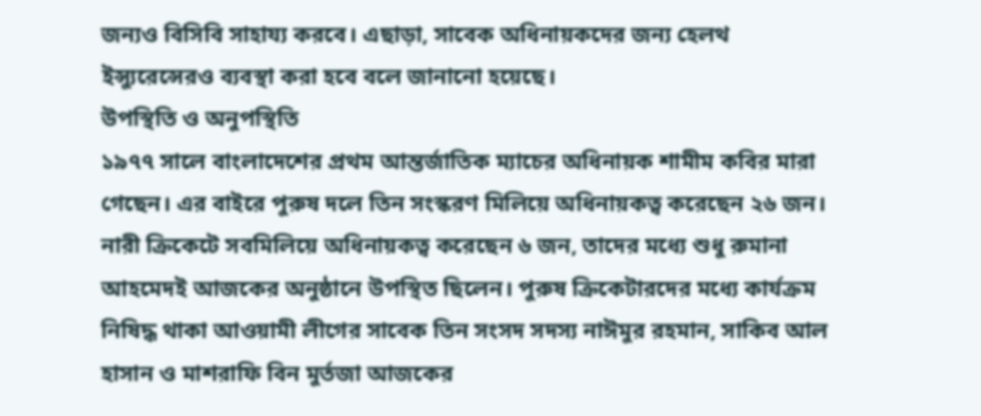জন্যও বিসিবি সাহায্য করবে। এছাড়া, সাবেক অধিনায়কদের জন্য হেলথ ইন্স্যুরেন্সেরও ব্যবস্থা করা হবে বলে জানানো হয়েছে।
উপস্থিতি ও অনুপস্থিতি
১৯৭৭ সালে বাংলাদেশের প্রথম আন্তর্জাতিক ম্যাচের অধিনায়ক শামীম কবির মারা গেছেন। এর বাইরে পুরুষ দলে তিন সংস্করণ মিলিয়ে অধিনায়কত্ব করেছেন ২৬ জন। নারী ক্রিকেটে সবমিলিয়ে অধিনায়কত্ব করেছেন ৬ জন, তাদের মধ্যে শুধু রুমানা আহমেদই আজকের অনুষ্ঠানে উপস্থিত ছিলেন। পুরুষ ক্রিকেটারদের মধ্যে কার্যক্রম নিষিদ্ধ থাকা আওয়ামী লীগের সাবেক তিন সংসদ সদস্য নাঈমুর রহমান, সাকিব আল হাসান ও মাশরাফি বিন মুর্তজা আজকের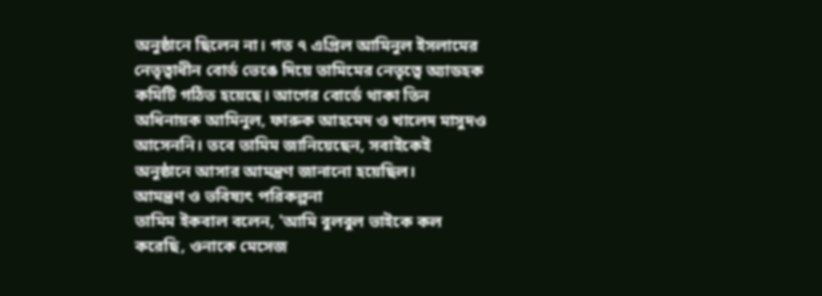অনুষ্ঠানে ছিলেন না। গত ৭ এপ্রিল আমিনুল ইসলামের নেতৃত্বাধীন বোর্ড ভেঙে দিয়ে তামিমের নেতৃত্বে অ্যাডহক কমিটি গঠিত হয়েছে। আগের বোর্ডে থাকা তিন অধিনায়ক আমিনুল, ফারুক আহমেদ ও খালেদ মাসুদও আসেননি। তবে তামিম জানিয়েছেন, সবাইকেই অনুষ্ঠানে আসার আমন্ত্রণ জানানো হয়েছিল।
আমন্ত্রণ ও ভবিষ্যৎ পরিকল্পনা
তামিম ইকবাল বলেন, 'আমি বুলবুল ভাইকে কল করেছি, ওনাকে মেসেজ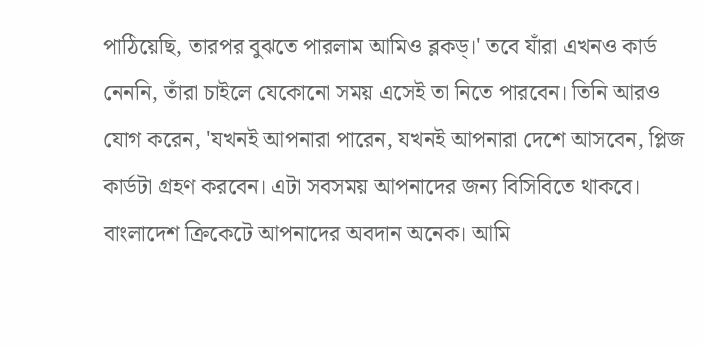পাঠিয়েছি, তারপর বুঝতে পারলাম আমিও ব্লকড্।' তবে যাঁরা এখনও কার্ড নেননি, তাঁরা চাইলে যেকোনো সময় এসেই তা নিতে পারবেন। তিনি আরও যোগ করেন, 'যখনই আপনারা পারেন, যখনই আপনারা দেশে আসবেন, প্লিজ কার্ডটা গ্রহণ করবেন। এটা সবসময় আপনাদের জন্য বিসিবিতে থাকবে। বাংলাদেশ ক্রিকেটে আপনাদের অবদান অনেক। আমি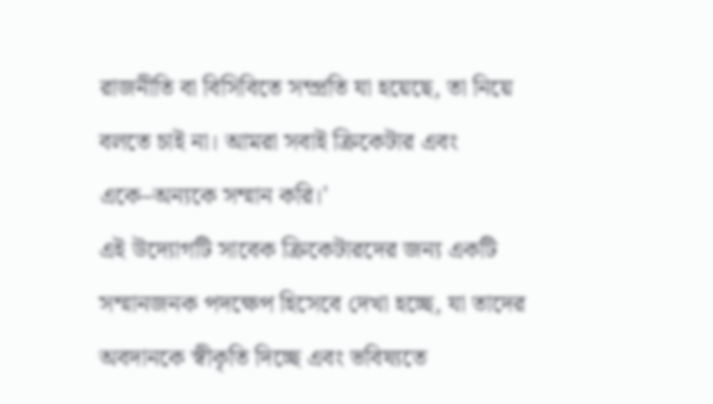রাজনীতি বা বিসিবিতে সম্প্রতি যা হয়েছে, তা নিয়ে বলতে চাই না। আমরা সবাই ক্রিকেটার এবং একে–অন্যকে সম্মান করি।'
এই উদ্যোগটি সাবেক ক্রিকেটারদের জন্য একটি সম্মানজনক পদক্ষেপ হিসেবে দেখা হচ্ছে, যা তাদের অবদানকে স্বীকৃতি দিচ্ছে এবং ভবিষ্যতে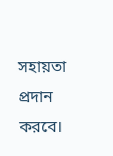সহায়তা প্রদান করবে।